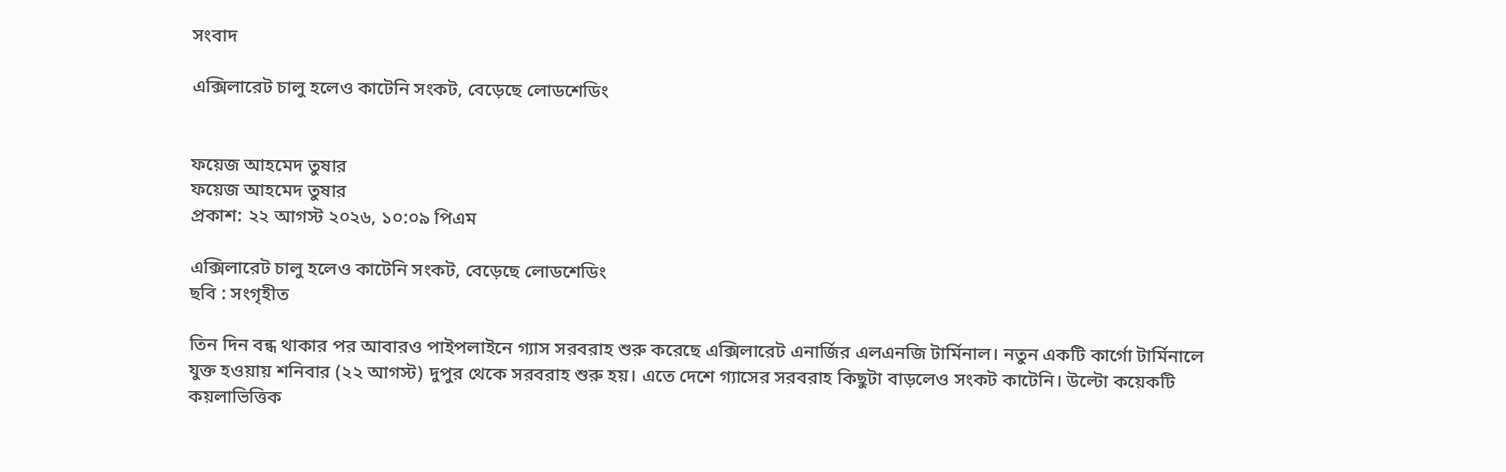সংবাদ

এক্সিলারেট চালু হলেও কাটেনি সংকট, বেড়েছে লোডশেডিং


ফয়েজ আহমেদ তুষার
ফয়েজ আহমেদ তুষার
প্রকাশ: ২২ আগস্ট ২০২৬, ১০:০৯ পিএম

এক্সিলারেট চালু হলেও কাটেনি সংকট, বেড়েছে লোডশেডিং
ছবি : সংগৃহীত

তিন দিন বন্ধ থাকার পর আবারও পাইপলাইনে গ্যাস সরবরাহ শুরু করেছে এক্সিলারেট এনার্জির এলএনজি টার্মিনাল। নতুন একটি কার্গো টার্মিনালে যুক্ত হওয়ায় শনিবার (২২ আগস্ট) দুপুর থেকে সরবরাহ শুরু হয়। এতে দেশে গ্যাসের সরবরাহ কিছুটা বাড়লেও সংকট কাটেনি। উল্টো কয়েকটি কয়লাভিত্তিক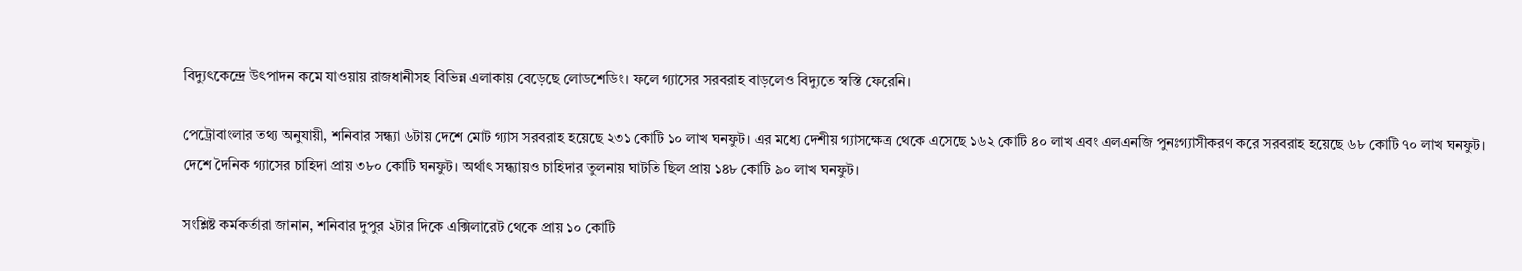বিদ্যুৎকেন্দ্রে উৎপাদন কমে যাওয়ায় রাজধানীসহ বিভিন্ন এলাকায় বেড়েছে লোডশেডিং। ফলে গ্যাসের সরবরাহ বাড়লেও বিদ্যুতে স্বস্তি ফেরেনি।

পেট্রোবাংলার তথ্য অনুযায়ী, শনিবার সন্ধ্যা ৬টায় দেশে মোট গ্যাস সরবরাহ হয়েছে ২৩১ কোটি ১০ লাখ ঘনফুট। এর মধ্যে দেশীয় গ্যাসক্ষেত্র থেকে এসেছে ১৬২ কোটি ৪০ লাখ এবং এলএনজি পুনঃগ্যাসীকরণ করে সরবরাহ হয়েছে ৬৮ কোটি ৭০ লাখ ঘনফুট। দেশে দৈনিক গ্যাসের চাহিদা প্রায় ৩৮০ কোটি ঘনফুট। অর্থাৎ সন্ধ্যায়ও চাহিদার তুলনায় ঘাটতি ছিল প্রায় ১৪৮ কোটি ৯০ লাখ ঘনফুট।

সংশ্লিষ্ট কর্মকর্তারা জানান, শনিবার দুপুর ২টার দিকে এক্সিলারেট থেকে প্রায় ১০ কোটি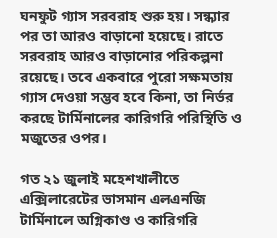ঘনফুট গ্যাস সরবরাহ শুরু হয়। সন্ধ্যার পর তা আরও বাড়ানো হয়েছে। রাতে সরবরাহ আরও বাড়ানোর পরিকল্পনা রয়েছে। তবে একবারে পুরো সক্ষমতায় গ্যাস দেওয়া সম্ভব হবে কিনা, তা নির্ভর করছে টার্মিনালের কারিগরি পরিস্থিতি ও মজুতের ওপর।

গত ২১ জুলাই মহেশখালীতে এক্সিলারেটের ভাসমান এলএনজি টার্মিনালে অগ্নিকাণ্ড ও কারিগরি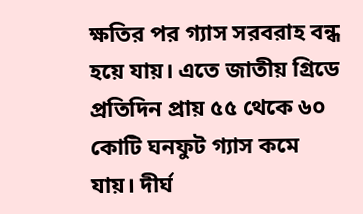ক্ষতির পর গ্যাস সরবরাহ বন্ধ হয়ে যায়। এতে জাতীয় গ্রিডে প্রতিদিন প্রায় ৫৫ থেকে ৬০ কোটি ঘনফুট গ্যাস কমে যায়। দীর্ঘ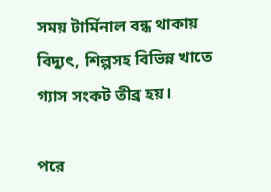সময় টার্মিনাল বন্ধ থাকায় বিদ্যুৎ, শিল্পসহ বিভিন্ন খাতে গ্যাস সংকট তীব্র হয়।

পরে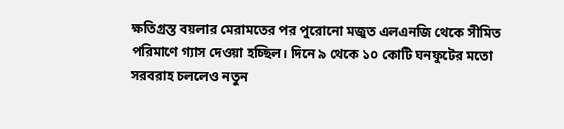ক্ষতিগ্রস্ত বয়লার মেরামতের পর পুরোনো মজুত এলএনজি থেকে সীমিত পরিমাণে গ্যাস দেওয়া হচ্ছিল। দিনে ৯ থেকে ১০ কোটি ঘনফুটের মতো সরবরাহ চললেও নতুন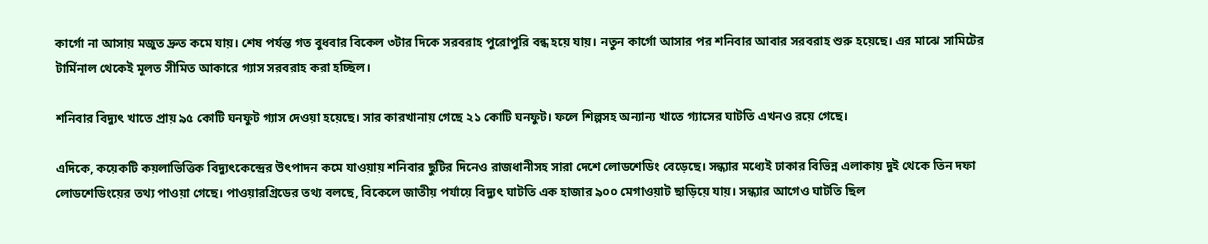কার্গো না আসায় মজুত দ্রুত কমে যায়। শেষ পর্যন্ত গত বুধবার বিকেল ৩টার দিকে সরবরাহ পুরোপুরি বন্ধ হয়ে যায়। নতুন কার্গো আসার পর শনিবার আবার সরবরাহ শুরু হয়েছে। এর মাঝে সামিটের টার্মিনাল থেকেই মূলত সীমিত আকারে গ্যাস সরবরাহ করা হচ্ছিল।

শনিবার বিদ্যুৎ খাতে প্রায় ৯৫ কোটি ঘনফুট গ্যাস দেওয়া হয়েছে। সার কারখানায় গেছে ২১ কোটি ঘনফুট। ফলে শিল্পসহ অন্যান্য খাতে গ্যাসের ঘাটতি এখনও রয়ে গেছে।

এদিকে, কয়েকটি কয়লাভিত্তিক বিদ্যুৎকেন্দ্রের উৎপাদন কমে যাওয়ায় শনিবার ছুটির দিনেও রাজধানীসহ সারা দেশে লোডশেডিং বেড়েছে। সন্ধ্যার মধ্যেই ঢাকার বিভিন্ন এলাকায় দুই থেকে তিন দফা লোডশেডিংয়ের তথ্য পাওয়া গেছে। পাওয়ারগ্রিডের তথ্য বলছে, বিকেলে জাতীয় পর্যায়ে বিদ্যুৎ ঘাটতি এক হাজার ৯০০ মেগাওয়াট ছাড়িয়ে যায়। সন্ধ্যার আগেও ঘাটতি ছিল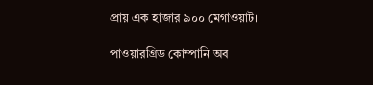প্রায় এক হাজার ৯০০ মেগাওয়াট।

পাওয়ারগ্রিড কোম্পানি অব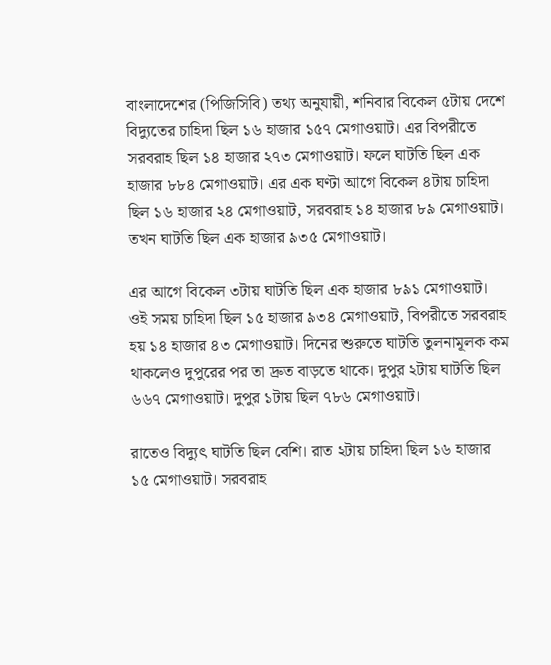বাংলাদেশের (পিজিসিবি) তথ্য অনুযায়ী, শনিবার বিকেল ৫টায় দেশে বিদ্যুতের চাহিদা ছিল ১৬ হাজার ১৫৭ মেগাওয়াট। এর বিপরীতে সরবরাহ ছিল ১৪ হাজার ২৭৩ মেগাওয়াট। ফলে ঘাটতি ছিল এক হাজার ৮৮৪ মেগাওয়াট। এর এক ঘণ্টা আগে বিকেল ৪টায় চাহিদা ছিল ১৬ হাজার ২৪ মেগাওয়াট, সরবরাহ ১৪ হাজার ৮৯ মেগাওয়াট। তখন ঘাটতি ছিল এক হাজার ৯৩৫ মেগাওয়াট।

এর আগে বিকেল ৩টায় ঘাটতি ছিল এক হাজার ৮৯১ মেগাওয়াট। ওই সময় চাহিদা ছিল ১৫ হাজার ৯৩৪ মেগাওয়াট, বিপরীতে সরবরাহ হয় ১৪ হাজার ৪৩ মেগাওয়াট। দিনের শুরুতে ঘাটতি তুলনামূলক কম থাকলেও দুপুরের পর তা দ্রুত বাড়তে থাকে। দুপুর ২টায় ঘাটতি ছিল ৬৬৭ মেগাওয়াট। দুপুর ১টায় ছিল ৭৮৬ মেগাওয়াট।

রাতেও বিদ্যুৎ ঘাটতি ছিল বেশি। রাত ২টায় চাহিদা ছিল ১৬ হাজার ১৫ মেগাওয়াট। সরবরাহ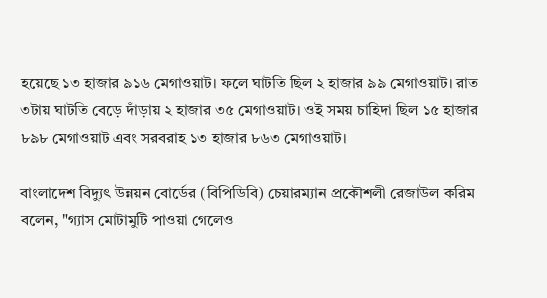হয়েছে ১৩ হাজার ৯১৬ মেগাওয়াট। ফলে ঘাটতি ছিল ২ হাজার ৯৯ মেগাওয়াট। রাত ৩টায় ঘাটতি বেড়ে দাঁড়ায় ২ হাজার ৩৫ মেগাওয়াট। ওই সময় চাহিদা ছিল ১৫ হাজার ৮৯৮ মেগাওয়াট এবং সরবরাহ ১৩ হাজার ৮৬৩ মেগাওয়াট।

বাংলাদেশ বিদ্যুৎ উন্নয়ন বোর্ডের (বিপিডিবি) চেয়ারম্যান প্রকৌশলী রেজাউল করিম বলেন, "গ্যাস মোটামুটি পাওয়া গেলেও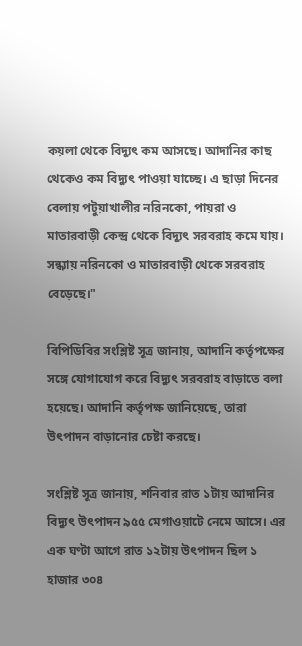কয়লা থেকে বিদ্যুৎ কম আসছে। আদানির কাছ থেকেও কম বিদ্যুৎ পাওয়া যাচ্ছে। এ ছাড়া দিনের বেলায় পটুয়াখালীর নরিনকো, পায়রা ও মাতারবাড়ী কেন্দ্র থেকে বিদ্যুৎ সরবরাহ কমে যায়। সন্ধ্যায় নরিনকো ও মাতারবাড়ী থেকে সরবরাহ বেড়েছে।"

বিপিডিবির সংশ্লিষ্ট সূত্র জানায়, আদানি কর্তৃপক্ষের সঙ্গে যোগাযোগ করে বিদ্যুৎ সরবরাহ বাড়াতে বলা হয়েছে। আদানি কর্তৃপক্ষ জানিয়েছে, তারা উৎপাদন বাড়ানোর চেষ্টা করছে।

সংশ্লিষ্ট সূত্র জানায়, শনিবার রাত ১টায় আদানির বিদ্যুৎ উৎপাদন ৯৫৫ মেগাওয়াটে নেমে আসে। এর এক ঘণ্টা আগে রাত ১২টায় উৎপাদন ছিল ১ হাজার ৩০৪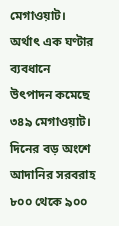মেগাওয়াট। অর্থাৎ এক ঘণ্টার ব্যবধানে উৎপাদন কমেছে ৩৪৯ মেগাওয়াট। দিনের বড় অংশে আদানির সরবরাহ ৮০০ থেকে ৯০০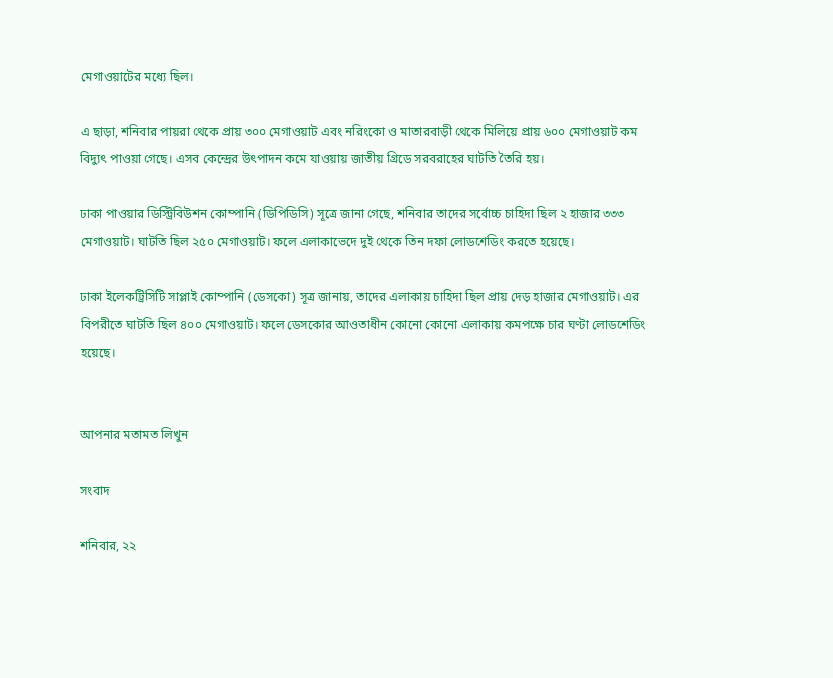মেগাওয়াটের মধ্যে ছিল।

এ ছাড়া, শনিবার পায়রা থেকে প্রায় ৩০০ মেগাওয়াট এবং নরিংকো ও মাতারবাড়ী থেকে মিলিয়ে প্রায় ৬০০ মেগাওয়াট কম বিদ্যুৎ পাওয়া গেছে। এসব কেন্দ্রের উৎপাদন কমে যাওয়ায় জাতীয় গ্রিডে সরবরাহের ঘাটতি তৈরি হয়।

ঢাকা পাওয়ার ডিস্ট্রিবিউশন কোম্পানি (ডিপিডিসি) সূত্রে জানা গেছে, শনিবার তাদের সর্বোচ্চ চাহিদা ছিল ২ হাজার ৩৩৩ মেগাওয়াট। ঘাটতি ছিল ২৫০ মেগাওয়াট। ফলে এলাকাভেদে দুই থেকে তিন দফা লোডশেডিং করতে হয়েছে।

ঢাকা ইলেকট্রিসিটি সাপ্লাই কোম্পানি (ডেসকো) সূত্র জানায়, তাদের এলাকায় চাহিদা ছিল প্রায় দেড় হাজার মেগাওয়াট। এর বিপরীতে ঘাটতি ছিল ৪০০ মেগাওয়াট। ফলে ডেসকোর আওতাধীন কোনো কোনো এলাকায় কমপক্ষে চার ঘণ্টা লোডশেডিং হয়েছে।


আপনার মতামত লিখুন

সংবাদ

শনিবার, ২২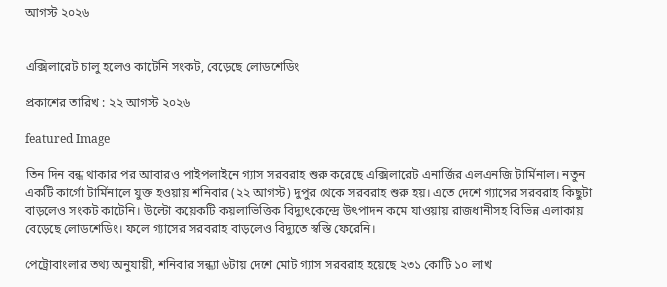আগস্ট ২০২৬


এক্সিলারেট চালু হলেও কাটেনি সংকট, বেড়েছে লোডশেডিং

প্রকাশের তারিখ : ২২ আগস্ট ২০২৬

featured Image

তিন দিন বন্ধ থাকার পর আবারও পাইপলাইনে গ্যাস সরবরাহ শুরু করেছে এক্সিলারেট এনার্জির এলএনজি টার্মিনাল। নতুন একটি কার্গো টার্মিনালে যুক্ত হওয়ায় শনিবার (২২ আগস্ট) দুপুর থেকে সরবরাহ শুরু হয়। এতে দেশে গ্যাসের সরবরাহ কিছুটা বাড়লেও সংকট কাটেনি। উল্টো কয়েকটি কয়লাভিত্তিক বিদ্যুৎকেন্দ্রে উৎপাদন কমে যাওয়ায় রাজধানীসহ বিভিন্ন এলাকায় বেড়েছে লোডশেডিং। ফলে গ্যাসের সরবরাহ বাড়লেও বিদ্যুতে স্বস্তি ফেরেনি।

পেট্রোবাংলার তথ্য অনুযায়ী, শনিবার সন্ধ্যা ৬টায় দেশে মোট গ্যাস সরবরাহ হয়েছে ২৩১ কোটি ১০ লাখ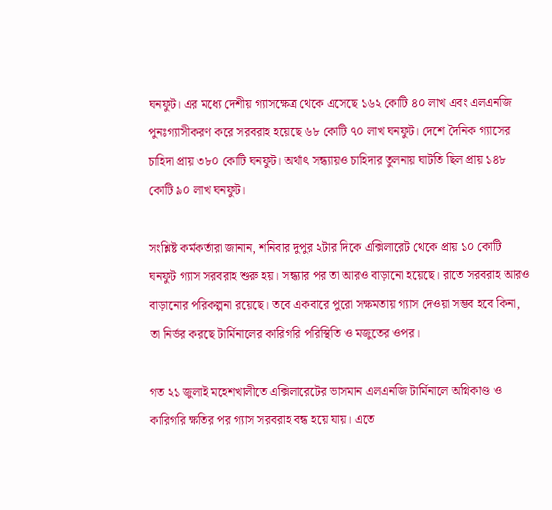ঘনফুট। এর মধ্যে দেশীয় গ্যাসক্ষেত্র থেকে এসেছে ১৬২ কোটি ৪০ লাখ এবং এলএনজি পুনঃগ্যাসীকরণ করে সরবরাহ হয়েছে ৬৮ কোটি ৭০ লাখ ঘনফুট। দেশে দৈনিক গ্যাসের চাহিদা প্রায় ৩৮০ কোটি ঘনফুট। অর্থাৎ সন্ধ্যায়ও চাহিদার তুলনায় ঘাটতি ছিল প্রায় ১৪৮ কোটি ৯০ লাখ ঘনফুট।

সংশ্লিষ্ট কর্মকর্তারা জানান, শনিবার দুপুর ২টার দিকে এক্সিলারেট থেকে প্রায় ১০ কোটি ঘনফুট গ্যাস সরবরাহ শুরু হয়। সন্ধ্যার পর তা আরও বাড়ানো হয়েছে। রাতে সরবরাহ আরও বাড়ানোর পরিকল্পনা রয়েছে। তবে একবারে পুরো সক্ষমতায় গ্যাস দেওয়া সম্ভব হবে কিনা, তা নির্ভর করছে টার্মিনালের কারিগরি পরিস্থিতি ও মজুতের ওপর।

গত ২১ জুলাই মহেশখালীতে এক্সিলারেটের ভাসমান এলএনজি টার্মিনালে অগ্নিকাণ্ড ও কারিগরি ক্ষতির পর গ্যাস সরবরাহ বন্ধ হয়ে যায়। এতে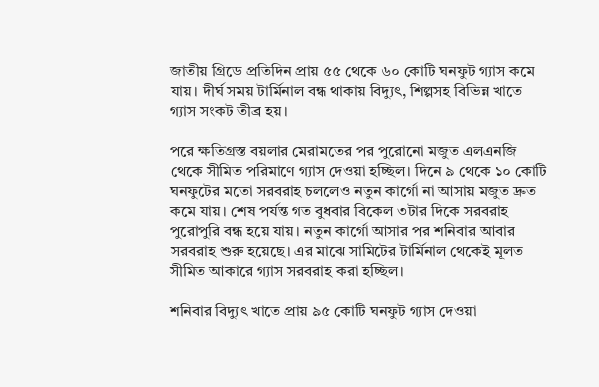জাতীয় গ্রিডে প্রতিদিন প্রায় ৫৫ থেকে ৬০ কোটি ঘনফুট গ্যাস কমে যায়। দীর্ঘ সময় টার্মিনাল বন্ধ থাকায় বিদ্যুৎ, শিল্পসহ বিভিন্ন খাতে গ্যাস সংকট তীব্র হয়।

পরে ক্ষতিগ্রস্ত বয়লার মেরামতের পর পুরোনো মজুত এলএনজি থেকে সীমিত পরিমাণে গ্যাস দেওয়া হচ্ছিল। দিনে ৯ থেকে ১০ কোটি ঘনফুটের মতো সরবরাহ চললেও নতুন কার্গো না আসায় মজুত দ্রুত কমে যায়। শেষ পর্যন্ত গত বুধবার বিকেল ৩টার দিকে সরবরাহ পুরোপুরি বন্ধ হয়ে যায়। নতুন কার্গো আসার পর শনিবার আবার সরবরাহ শুরু হয়েছে। এর মাঝে সামিটের টার্মিনাল থেকেই মূলত সীমিত আকারে গ্যাস সরবরাহ করা হচ্ছিল।

শনিবার বিদ্যুৎ খাতে প্রায় ৯৫ কোটি ঘনফুট গ্যাস দেওয়া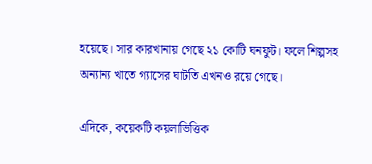হয়েছে। সার কারখানায় গেছে ২১ কোটি ঘনফুট। ফলে শিল্পসহ অন্যান্য খাতে গ্যাসের ঘাটতি এখনও রয়ে গেছে।

এদিকে, কয়েকটি কয়লাভিত্তিক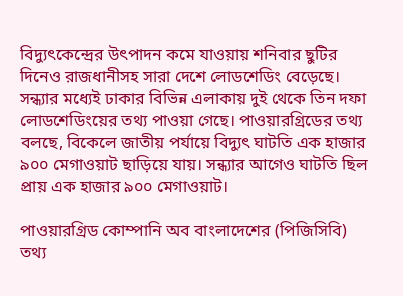বিদ্যুৎকেন্দ্রের উৎপাদন কমে যাওয়ায় শনিবার ছুটির দিনেও রাজধানীসহ সারা দেশে লোডশেডিং বেড়েছে। সন্ধ্যার মধ্যেই ঢাকার বিভিন্ন এলাকায় দুই থেকে তিন দফা লোডশেডিংয়ের তথ্য পাওয়া গেছে। পাওয়ারগ্রিডের তথ্য বলছে, বিকেলে জাতীয় পর্যায়ে বিদ্যুৎ ঘাটতি এক হাজার ৯০০ মেগাওয়াট ছাড়িয়ে যায়। সন্ধ্যার আগেও ঘাটতি ছিল প্রায় এক হাজার ৯০০ মেগাওয়াট।

পাওয়ারগ্রিড কোম্পানি অব বাংলাদেশের (পিজিসিবি) তথ্য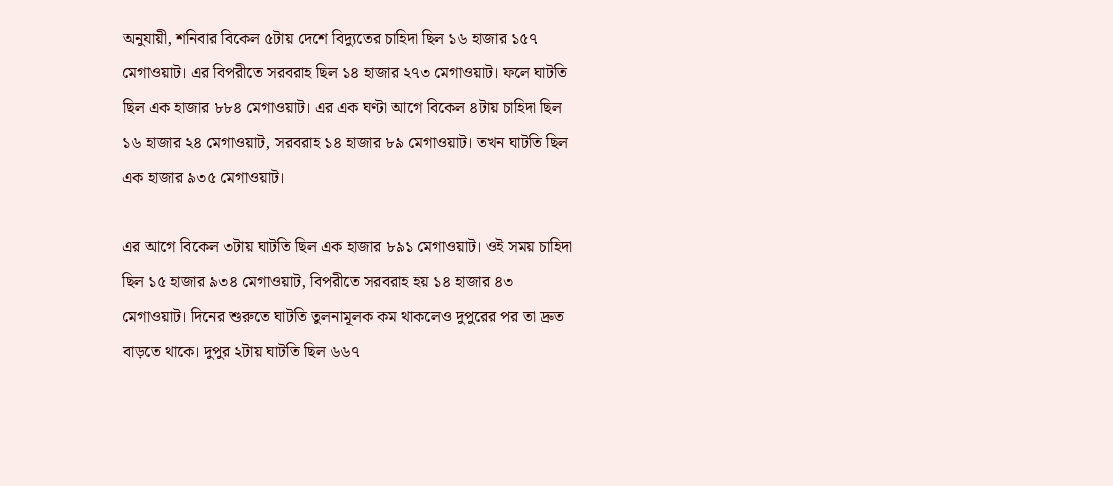অনুযায়ী, শনিবার বিকেল ৫টায় দেশে বিদ্যুতের চাহিদা ছিল ১৬ হাজার ১৫৭ মেগাওয়াট। এর বিপরীতে সরবরাহ ছিল ১৪ হাজার ২৭৩ মেগাওয়াট। ফলে ঘাটতি ছিল এক হাজার ৮৮৪ মেগাওয়াট। এর এক ঘণ্টা আগে বিকেল ৪টায় চাহিদা ছিল ১৬ হাজার ২৪ মেগাওয়াট, সরবরাহ ১৪ হাজার ৮৯ মেগাওয়াট। তখন ঘাটতি ছিল এক হাজার ৯৩৫ মেগাওয়াট।

এর আগে বিকেল ৩টায় ঘাটতি ছিল এক হাজার ৮৯১ মেগাওয়াট। ওই সময় চাহিদা ছিল ১৫ হাজার ৯৩৪ মেগাওয়াট, বিপরীতে সরবরাহ হয় ১৪ হাজার ৪৩ মেগাওয়াট। দিনের শুরুতে ঘাটতি তুলনামূলক কম থাকলেও দুপুরের পর তা দ্রুত বাড়তে থাকে। দুপুর ২টায় ঘাটতি ছিল ৬৬৭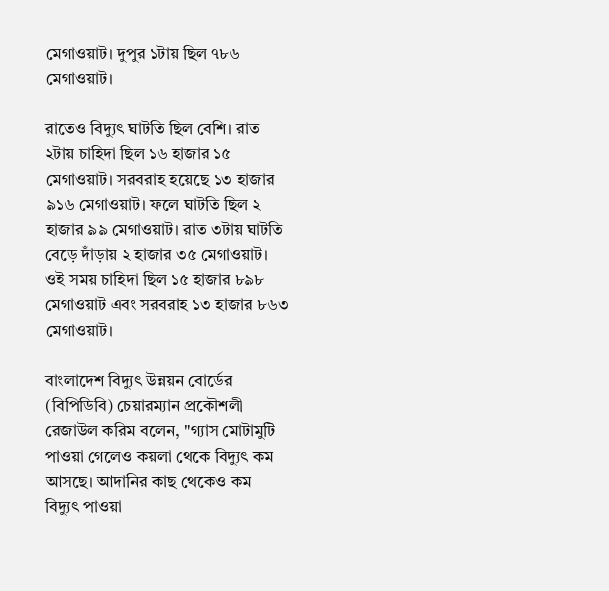মেগাওয়াট। দুপুর ১টায় ছিল ৭৮৬ মেগাওয়াট।

রাতেও বিদ্যুৎ ঘাটতি ছিল বেশি। রাত ২টায় চাহিদা ছিল ১৬ হাজার ১৫ মেগাওয়াট। সরবরাহ হয়েছে ১৩ হাজার ৯১৬ মেগাওয়াট। ফলে ঘাটতি ছিল ২ হাজার ৯৯ মেগাওয়াট। রাত ৩টায় ঘাটতি বেড়ে দাঁড়ায় ২ হাজার ৩৫ মেগাওয়াট। ওই সময় চাহিদা ছিল ১৫ হাজার ৮৯৮ মেগাওয়াট এবং সরবরাহ ১৩ হাজার ৮৬৩ মেগাওয়াট।

বাংলাদেশ বিদ্যুৎ উন্নয়ন বোর্ডের (বিপিডিবি) চেয়ারম্যান প্রকৌশলী রেজাউল করিম বলেন, "গ্যাস মোটামুটি পাওয়া গেলেও কয়লা থেকে বিদ্যুৎ কম আসছে। আদানির কাছ থেকেও কম বিদ্যুৎ পাওয়া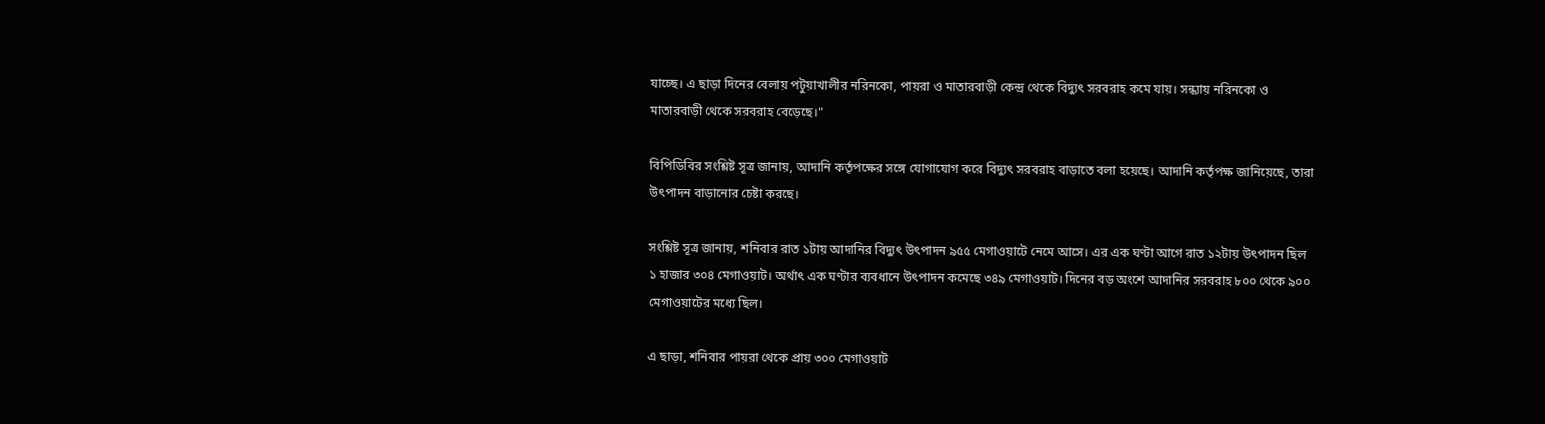যাচ্ছে। এ ছাড়া দিনের বেলায় পটুয়াখালীর নরিনকো, পায়রা ও মাতারবাড়ী কেন্দ্র থেকে বিদ্যুৎ সরবরাহ কমে যায়। সন্ধ্যায় নরিনকো ও মাতারবাড়ী থেকে সরবরাহ বেড়েছে।"

বিপিডিবির সংশ্লিষ্ট সূত্র জানায়, আদানি কর্তৃপক্ষের সঙ্গে যোগাযোগ করে বিদ্যুৎ সরবরাহ বাড়াতে বলা হয়েছে। আদানি কর্তৃপক্ষ জানিয়েছে, তারা উৎপাদন বাড়ানোর চেষ্টা করছে।

সংশ্লিষ্ট সূত্র জানায়, শনিবার রাত ১টায় আদানির বিদ্যুৎ উৎপাদন ৯৫৫ মেগাওয়াটে নেমে আসে। এর এক ঘণ্টা আগে রাত ১২টায় উৎপাদন ছিল ১ হাজার ৩০৪ মেগাওয়াট। অর্থাৎ এক ঘণ্টার ব্যবধানে উৎপাদন কমেছে ৩৪৯ মেগাওয়াট। দিনের বড় অংশে আদানির সরবরাহ ৮০০ থেকে ৯০০ মেগাওয়াটের মধ্যে ছিল।

এ ছাড়া, শনিবার পায়রা থেকে প্রায় ৩০০ মেগাওয়াট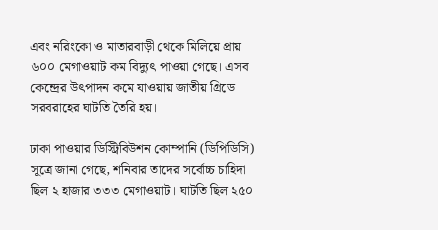এবং নরিংকো ও মাতারবাড়ী থেকে মিলিয়ে প্রায় ৬০০ মেগাওয়াট কম বিদ্যুৎ পাওয়া গেছে। এসব কেন্দ্রের উৎপাদন কমে যাওয়ায় জাতীয় গ্রিডে সরবরাহের ঘাটতি তৈরি হয়।

ঢাকা পাওয়ার ডিস্ট্রিবিউশন কোম্পানি (ডিপিডিসি) সূত্রে জানা গেছে, শনিবার তাদের সর্বোচ্চ চাহিদা ছিল ২ হাজার ৩৩৩ মেগাওয়াট। ঘাটতি ছিল ২৫০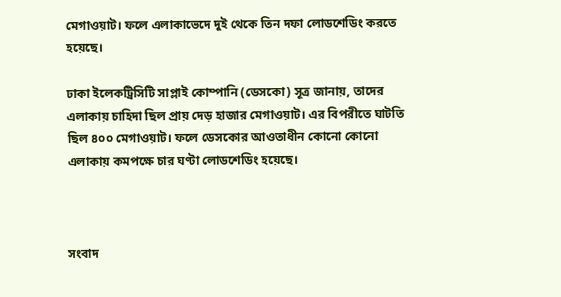মেগাওয়াট। ফলে এলাকাভেদে দুই থেকে তিন দফা লোডশেডিং করতে হয়েছে।

ঢাকা ইলেকট্রিসিটি সাপ্লাই কোম্পানি (ডেসকো) সূত্র জানায়, তাদের এলাকায় চাহিদা ছিল প্রায় দেড় হাজার মেগাওয়াট। এর বিপরীতে ঘাটতি ছিল ৪০০ মেগাওয়াট। ফলে ডেসকোর আওতাধীন কোনো কোনো এলাকায় কমপক্ষে চার ঘণ্টা লোডশেডিং হয়েছে।



সংবাদ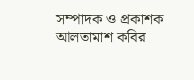সম্পাদক ও প্রকাশক
আলতামাশ কবির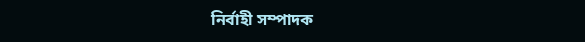নির্বাহী সম্পাদক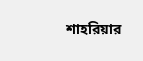শাহরিয়ার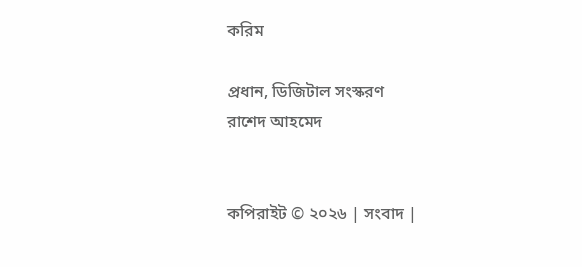করিম

প্রধান, ডিজিটাল সংস্করণ
রাশেদ আহমেদ


কপিরাইট © ২০২৬ | সংবাদ |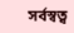সর্বস্বত্ব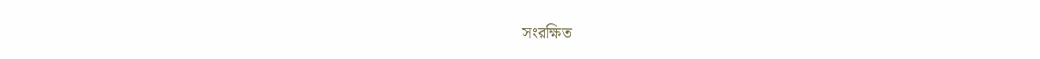সংরক্ষিত